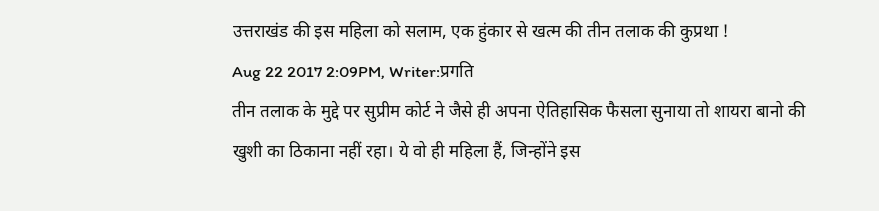उत्तराखंड की इस महिला को सलाम, एक हुंकार से खत्म की तीन तलाक की कुप्रथा !
Aug 22 2017 2:09PM, Writer:प्रगति
तीन तलाक के मुद्दे पर सुप्रीम कोर्ट ने जैसे ही अपना ऐतिहासिक फैसला सुनाया तो शायरा बानो की खुशी का ठिकाना नहीं रहा। ये वो ही महिला हैं, जिन्होंने इस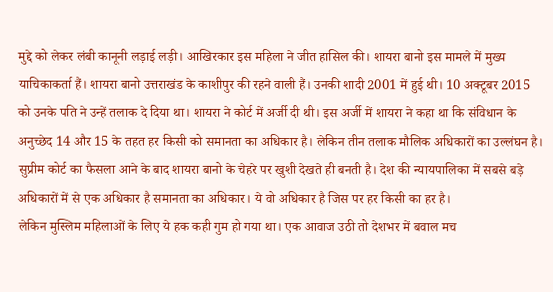मुद्दे को लेकर लंबी कानूनी लड़ाई लड़ी। आखिरकार इस महिला ने जीत हासिल की। शायरा बानो इस मामले में मुख्य याचिकाकर्ता हैं। शायरा बानो उत्तराखंड के काशीपुर की रहने वाली हैं। उनकी शादी 2001 में हुई थी। 10 अक्टूबर 2015 को उनके पति ने उन्हें तलाक दे दिया था। शायरा ने कोर्ट में अर्जी दी थी। इस अर्जी में शायरा ने कहा था कि संविधान के अनुच्छेद 14 और 15 के तहत हर किसी को समानता का अधिकार है। लेकिन तीन तलाक मौलिक अधिकारों का उल्लंघन है। सुप्रीम कोर्ट का फैसला आने के बाद शायरा बानो के चेहरे पर खुशी देखते ही बनती है। देश की न्यायपालिका में सबसे बड़े अधिकारों में से एक अधिकार है समानता का अधिकार। ये वो अधिकार है जिस पर हर किसी का हर है।
लेकिन मुस्लिम महिलाओं के लिए ये हक कही गुम हो गया था। एक आवाज उठी तो देशभर में बवाल मच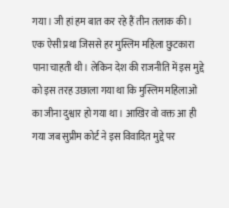गया। जी हां हम बात कर रहे हैं तीन तलाक की। एक ऐसी प्रथा जिससे हर मुस्लिम महिला छुटकारा पाना चाहती थी। लेकिन देश की राजनीति में इस मुद्दे को इस तरह उछाला गया था कि मुस्लिम महिलाओं का जीना दुश्वार हो गया था। आखिर वो वक्त आ ही गया जब सुप्रीम कोर्ट ने इस विवादित मुद्दे पर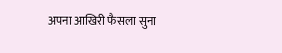अपना आखिरी फैसला सुना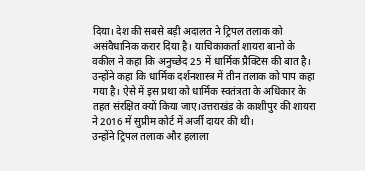दिया। देश की सबसे बड़ी अदालत ने ट्रिपल तलाक को असंवैधानिक करार दिया है। याचिकाकर्ता शायरा बानो के वकील ने कहा कि अनुच्छेद 25 में धार्मिक प्रैक्टिस की बात है। उन्होंने कहा कि धार्मिक दर्शनशास्त्र में तीन तलाक को पाप कहा गया है। ऐसे में इस प्रथा को धार्मिक स्वतंत्रता के अधिकार के तहत संरक्षित क्यों किया जाए।उत्तराखंड के काशीपुर की शायरा ने 2016 में सुप्रीम कोर्ट में अर्जी दायर की थी।
उन्होंने ट्रिपल तलाक और हलाला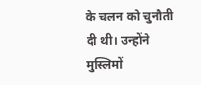के चलन को चुनौती दी थी। उन्होंने मुस्लिमों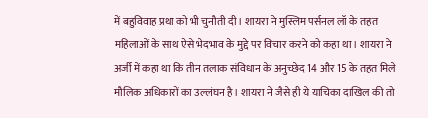में बहुविवाह प्रथा को भी चुनौती दी। शायरा ने मुस्लिम पर्सनल लॉ के तहत महिलाओं के साथ ऐसे भेदभाव के मुद्दे पर विचार करने को कहा था। शायरा ने अर्जी में कहा था कि तीन तलाक संविधान के अनुच्छेद 14 और 15 के तहत मिले मौलिक अधिकारों का उल्लंघन है। शायरा ने जैसे ही ये याचिका दाखिल की तो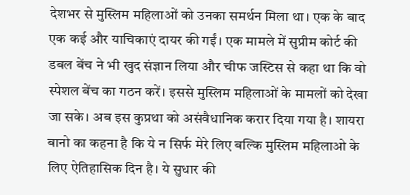देशभर से मुस्लिम महिलाओं को उनका समर्थन मिला था। एक के बाद एक कई और याचिकाएं दायर की गईं। एक मामले में सुप्रीम कोर्ट की डबल बेंच ने भी खुद संज्ञान लिया और चीफ जस्टिस से कहा था कि वो स्पेशल बेंच का गठन करें। इससे मुस्लिम महिलाओं के मामलों को देखा जा सके। अब इस कुप्रथा को असंवैधानिक करार दिया गया है। शायरा बानो का कहना है कि ये न सिर्फ मेरे लिए बल्कि मुस्लिम महिलाओ के लिए ऐतिहासिक दिन है। ये सुधार की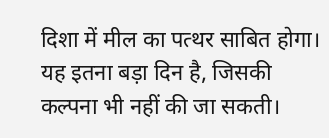दिशा में मील का पत्थर साबित होगा। यह इतना बड़ा दिन है, जिसकी कल्पना भी नहीं की जा सकती।